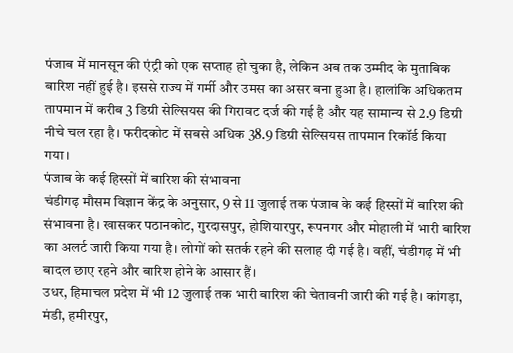पंजाब में मानसून की एंट्री को एक सप्ताह हो चुका है, लेकिन अब तक उम्मीद के मुताबिक बारिश नहीं हुई है। इससे राज्य में गर्मी और उमस का असर बना हुआ है। हालांकि अधिकतम तापमान में करीब 3 डिग्री सेल्सियस की गिरावट दर्ज की गई है और यह सामान्य से 2.9 डिग्री नीचे चल रहा है। फरीदकोट में सबसे अधिक 38.9 डिग्री सेल्सियस तापमान रिकॉर्ड किया गया।
पंजाब के कई हिस्सों में बारिश की संभावना
चंडीगढ़ मौसम विज्ञान केंद्र के अनुसार, 9 से 11 जुलाई तक पंजाब के कई हिस्सों में बारिश की संभावना है। खासकर पठानकोट, गुरदासपुर, होशियारपुर, रूपनगर और मोहाली में भारी बारिश का अलर्ट जारी किया गया है। लोगों को सतर्क रहने की सलाह दी गई है। वहीं, चंडीगढ़ में भी बादल छाए रहने और बारिश होने के आसार हैं।
उधर, हिमाचल प्रदेश में भी 12 जुलाई तक भारी बारिश की चेतावनी जारी की गई है। कांगड़ा, मंडी, हमीरपुर,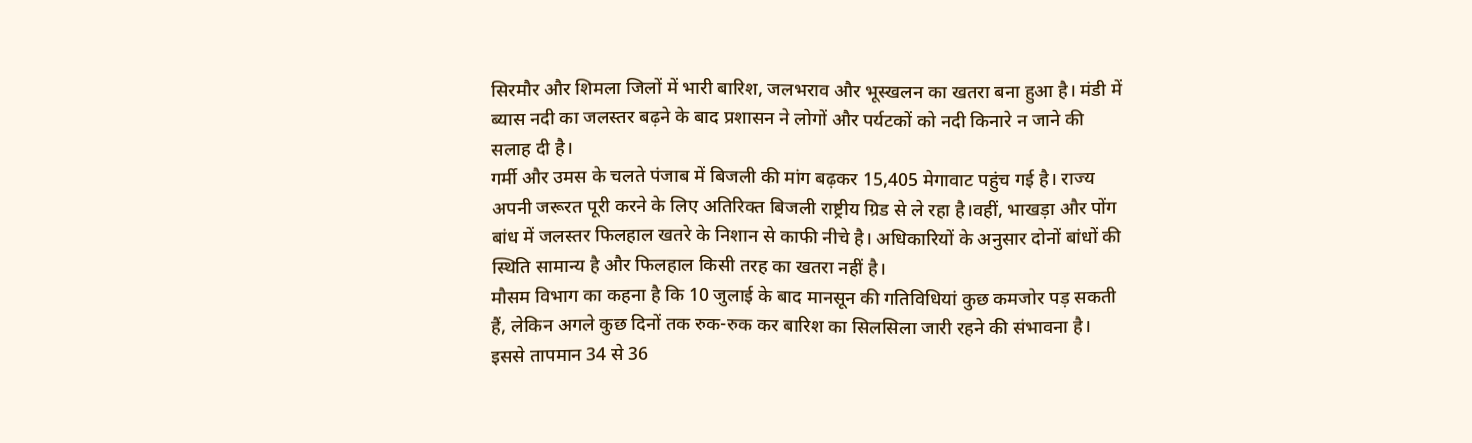सिरमौर और शिमला जिलों में भारी बारिश, जलभराव और भूस्खलन का खतरा बना हुआ है। मंडी में ब्यास नदी का जलस्तर बढ़ने के बाद प्रशासन ने लोगों और पर्यटकों को नदी किनारे न जाने की सलाह दी है।
गर्मी और उमस के चलते पंजाब में बिजली की मांग बढ़कर 15,405 मेगावाट पहुंच गई है। राज्य अपनी जरूरत पूरी करने के लिए अतिरिक्त बिजली राष्ट्रीय ग्रिड से ले रहा है।वहीं, भाखड़ा और पोंग बांध में जलस्तर फिलहाल खतरे के निशान से काफी नीचे है। अधिकारियों के अनुसार दोनों बांधों की स्थिति सामान्य है और फिलहाल किसी तरह का खतरा नहीं है।
मौसम विभाग का कहना है कि 10 जुलाई के बाद मानसून की गतिविधियां कुछ कमजोर पड़ सकती हैं, लेकिन अगले कुछ दिनों तक रुक-रुक कर बारिश का सिलसिला जारी रहने की संभावना है। इससे तापमान 34 से 36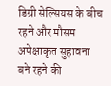डिग्री सेल्सियस के बीच रहने और मौसम अपेक्षाकृत सुहावना बने रहने की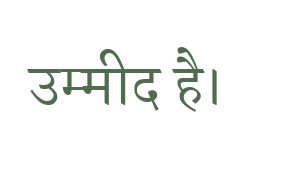उम्मीद है।